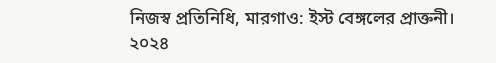নিজস্ব প্রতিনিধি, মারগাও: ইস্ট বেঙ্গলের প্রাক্তনী। ২০২৪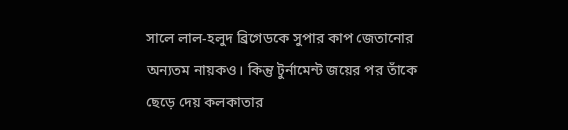সালে লাল-হলুদ ব্রিগেডকে সুপার কাপ জেতানোর অন্যতম নায়কও। কিন্তু টুর্নামেন্ট জয়ের পর তাঁকে ছেড়ে দেয় কলকাতার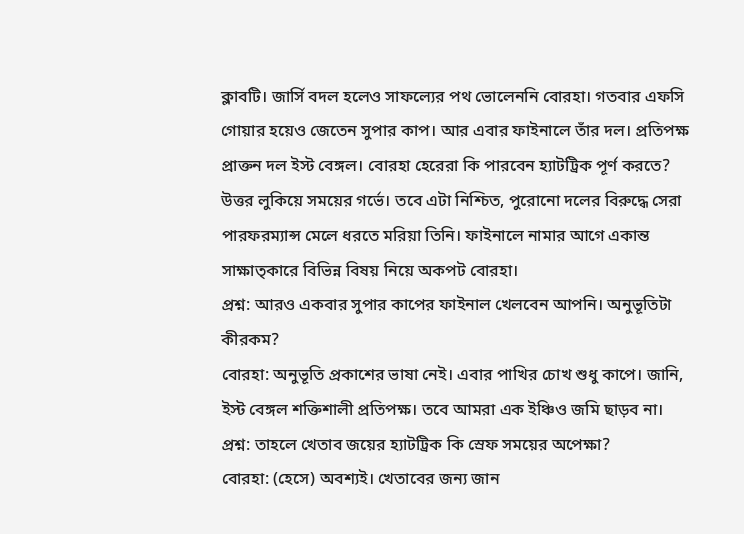ক্লাবটি। জার্সি বদল হলেও সাফল্যের পথ ভোলেননি বোরহা। গতবার এফসি গোয়ার হয়েও জেতেন সুপার কাপ। আর এবার ফাইনালে তাঁর দল। প্রতিপক্ষ প্রাক্তন দল ইস্ট বেঙ্গল। বোরহা হেরেরা কি পারবেন হ্যাটট্রিক পূর্ণ করতে? উত্তর লুকিয়ে সময়ের গর্ভে। তবে এটা নিশ্চিত, পুরোনো দলের বিরুদ্ধে সেরা পারফরম্যান্স মেলে ধরতে মরিয়া তিনি। ফাইনালে নামার আগে একান্ত সাক্ষাত্কারে বিভিন্ন বিষয় নিয়ে অকপট বোরহা।
প্রশ্ন: আরও একবার সুপার কাপের ফাইনাল খেলবেন আপনি। অনুভূতিটা কীরকম?
বোরহা: অনুভূতি প্রকাশের ভাষা নেই। এবার পাখির চোখ শুধু কাপে। জানি, ইস্ট বেঙ্গল শক্তিশালী প্রতিপক্ষ। তবে আমরা এক ইঞ্চিও জমি ছাড়ব না।
প্রশ্ন: তাহলে খেতাব জয়ের হ্যাটট্রিক কি স্রেফ সময়ের অপেক্ষা?
বোরহা: (হেসে) অবশ্যই। খেতাবের জন্য জান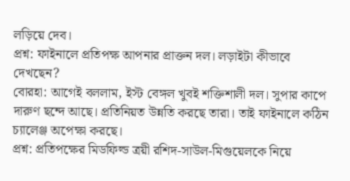লড়িয়ে দেব।
প্রশ্ন: ফাইনালে প্রতিপক্ষ আপনার প্রাক্তন দল। লড়াইটা কীভাবে দেখছেন?
বোরহা: আগেই বললাম, ইস্ট বেঙ্গল খুবই শক্তিশালী দল। সুপার কাপে দারুণ ছন্দে আছে। প্রতিনিয়ত উন্নতি করছে তারা। তাই ফাইনালে কঠিন চ্যালেঞ্জ অপেক্ষা করছে।
প্রশ্ন: প্রতিপক্ষের মিডফিল্ড ত্রয়ী রশিদ-সাউল-মিগুয়েলকে নিয়ে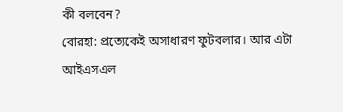কী বলবেন?
বোরহা: প্রত্যেকেই অসাধারণ ফুটবলার। আর এটা আইএসএল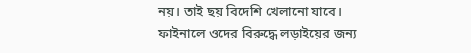নয়। তাই ছয় বিদেশি খেলানো যাবে। ফাইনালে ওদের বিরুদ্ধে লড়াইয়ের জন্য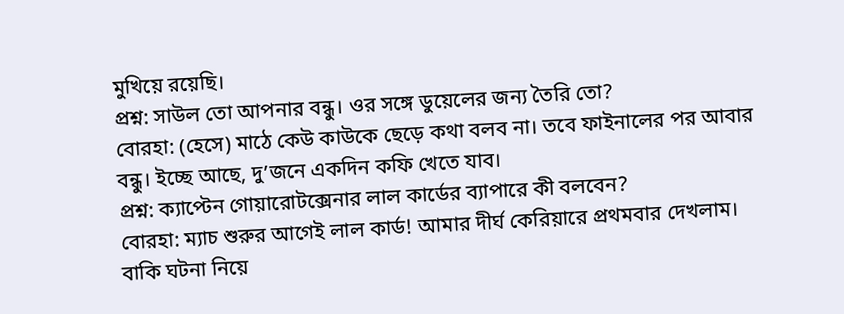মুখিয়ে রয়েছি।
প্রশ্ন: সাউল তো আপনার বন্ধু। ওর সঙ্গে ডুয়েলের জন্য তৈরি তো?
বোরহা: (হেসে) মাঠে কেউ কাউকে ছেড়ে কথা বলব না। তবে ফাইনালের পর আবার বন্ধু। ইচ্ছে আছে, দু’জনে একদিন কফি খেতে যাব।
প্রশ্ন: ক্যাপ্টেন গোয়ারোটক্সেনার লাল কার্ডের ব্যাপারে কী বলবেন?
বোরহা: ম্যাচ শুরুর আগেই লাল কার্ড! আমার দীর্ঘ কেরিয়ারে প্রথমবার দেখলাম। বাকি ঘটনা নিয়ে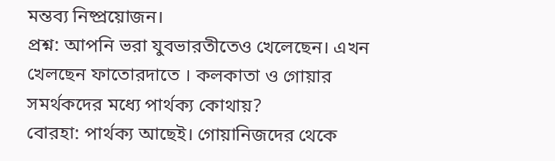মন্তব্য নিষ্প্রয়োজন।
প্রশ্ন: আপনি ভরা যুবভারতীতেও খেলেছেন। এখন খেলছেন ফাতোরদাতে । কলকাতা ও গোয়ার সমর্থকদের মধ্যে পার্থক্য কোথায়?
বোরহা: পার্থক্য আছেই। গোয়ানিজদের থেকে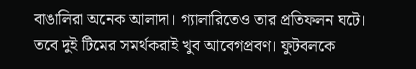বাঙালিরা অনেক আলাদা। গ্যালারিতেও তার প্রতিফলন ঘটে। তবে দুই টিমের সমর্থকরাই খুব আবেগপ্রবণ। ফুটবলকে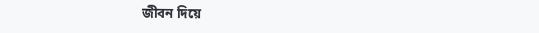জীবন দিয়ে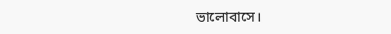ভালোবাসে।